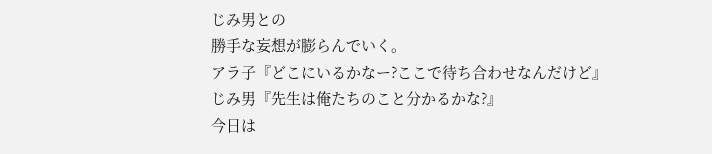じみ男との
勝手な妄想が膨らんでいく。
アラ子『どこにいるかなー?ここで待ち合わせなんだけど』
じみ男『先生は俺たちのこと分かるかな?』
今日は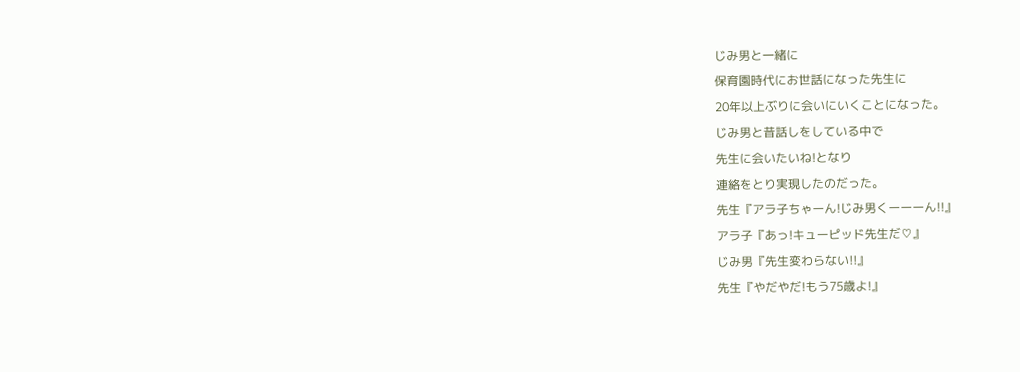じみ男と一緒に
保育園時代にお世話になった先生に
20年以上ぶりに会いにいくことになった。
じみ男と昔話しをしている中で
先生に会いたいね!となり
連絡をとり実現したのだった。
先生『アラ子ちゃーん!じみ男くーーーん!!』
アラ子『あっ!キューピッド先生だ♡』
じみ男『先生変わらない!!』
先生『やだやだ!もう75歳よ!』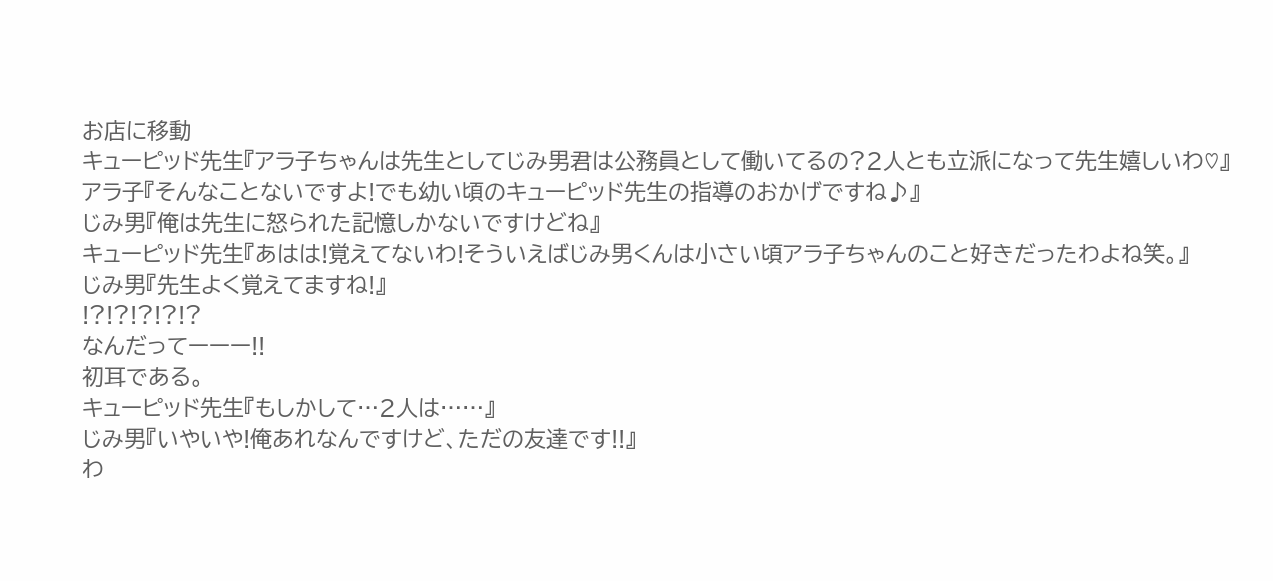お店に移動
キューピッド先生『アラ子ちゃんは先生としてじみ男君は公務員として働いてるの?2人とも立派になって先生嬉しいわ♡』
アラ子『そんなことないですよ!でも幼い頃のキューピッド先生の指導のおかげですね♪』
じみ男『俺は先生に怒られた記憶しかないですけどね』
キューピッド先生『あはは!覚えてないわ!そういえばじみ男くんは小さい頃アラ子ちゃんのこと好きだったわよね笑。』
じみ男『先生よく覚えてますね!』
!?!?!?!?!?
なんだってーーー!!
初耳である。
キューピッド先生『もしかして…2人は……』
じみ男『いやいや!俺あれなんですけど、ただの友達です!!』
わ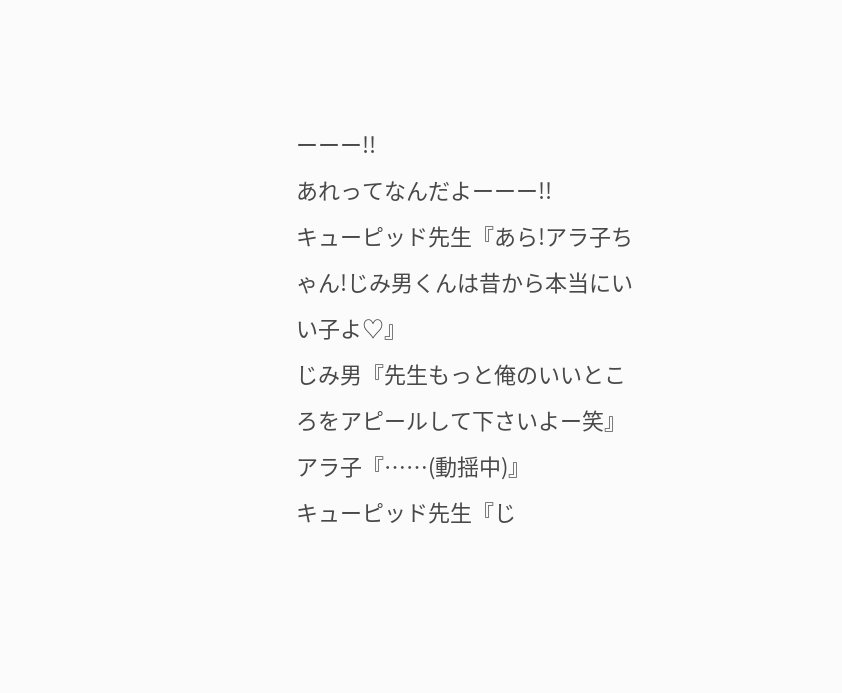ーーー!!
あれってなんだよーーー!!
キューピッド先生『あら!アラ子ちゃん!じみ男くんは昔から本当にいい子よ♡』
じみ男『先生もっと俺のいいところをアピールして下さいよー笑』
アラ子『……(動揺中)』
キューピッド先生『じ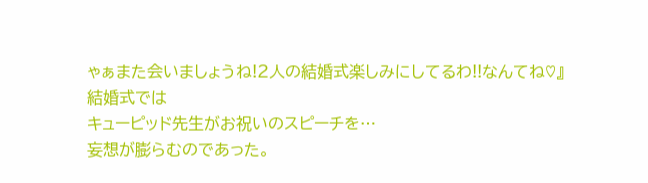ゃぁまた会いましょうね!2人の結婚式楽しみにしてるわ!!なんてね♡』
結婚式では
キューピッド先生がお祝いのスピーチを…
妄想が膨らむのであった。